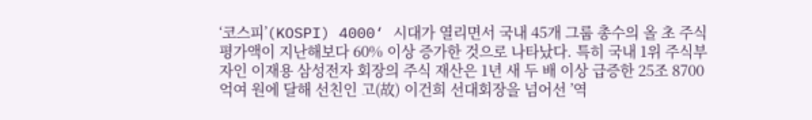‘코스피’(KOSPI) 4000‘ 시대가 열리면서 국내 45개 그룹 총수의 올 초 주식평가액이 지난해보다 60% 이상 증가한 것으로 나타났다. 특히 국내 1위 주식부자인 이재용 삼성전자 회장의 주식 재산은 1년 새 두 배 이상 급증한 25조 8700억여 원에 달해 선친인 고(故) 이건희 선대회장을 넘어선 ’역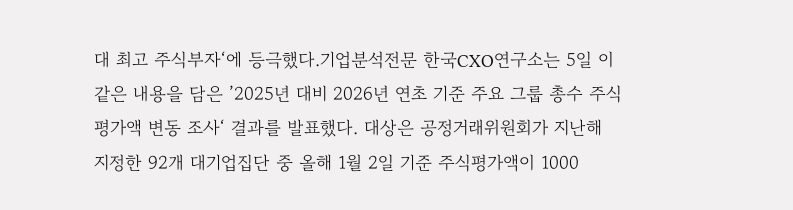대 최고 주식부자‘에 등극했다.기업분석전문 한국CXO연구소는 5일 이같은 내용을 담은 ’2025년 대비 2026년 연초 기준 주요 그룹 총수 주식평가액 변동 조사‘ 결과를 발표했다. 대상은 공정거래위원회가 지난해 지정한 92개 대기업집단 중 올해 1월 2일 기준 주식평가액이 1000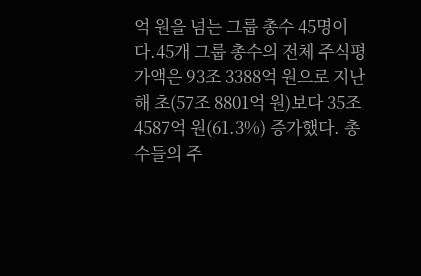억 원을 넘는 그룹 총수 45명이다.45개 그룹 총수의 전체 주식평가액은 93조 3388억 원으로 지난해 초(57조 8801억 원)보다 35조 4587억 원(61.3%) 증가했다. 총수들의 주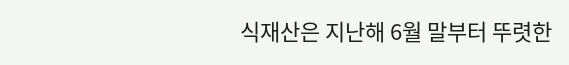식재산은 지난해 6월 말부터 뚜렷한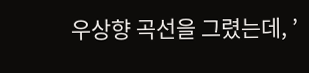우상향 곡선을 그렸는데, ’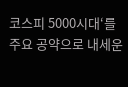코스피 5000시대‘를 주요 공약으로 내세운